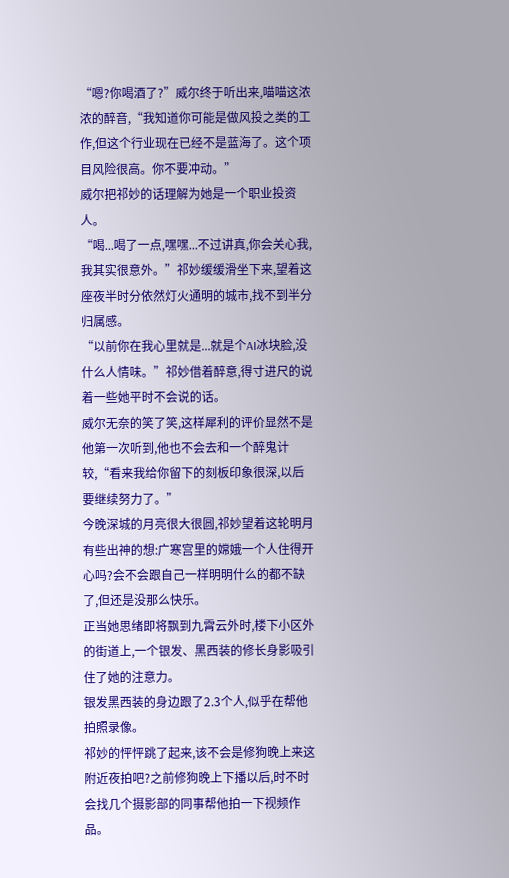“嗯?你喝酒了?”威尔终于听出来,喵喵这浓浓的醉音,“我知道你可能是做风投之类的工作,但这个行业现在已经不是蓝海了。这个项目风险很高。你不要冲动。”
威尔把祁妙的话理解为她是一个职业投资人。
“喝...喝了一点,嘿嘿...不过讲真,你会关心我,我其实很意外。”祁妙缓缓滑坐下来,望着这座夜半时分依然灯火通明的城市,找不到半分归属感。
“以前你在我心里就是...就是个AI冰块脸,没什么人情味。”祁妙借着醉意,得寸进尺的说着一些她平时不会说的话。
威尔无奈的笑了笑,这样犀利的评价显然不是他第一次听到,他也不会去和一个醉鬼计较,“看来我给你留下的刻板印象很深,以后要继续努力了。”
今晚深城的月亮很大很圆,祁妙望着这轮明月有些出神的想:广寒宫里的嫦娥一个人住得开心吗?会不会跟自己一样明明什么的都不缺了,但还是没那么快乐。
正当她思绪即将飘到九霄云外时,楼下小区外的街道上,一个银发、黑西装的修长身影吸引住了她的注意力。
银发黑西装的身边跟了2.3个人,似乎在帮他拍照录像。
祁妙的怦怦跳了起来,该不会是修狗晚上来这附近夜拍吧?之前修狗晚上下播以后,时不时会找几个摄影部的同事帮他拍一下视频作品。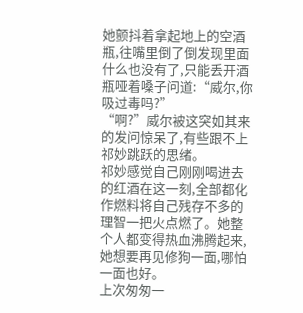她颤抖着拿起地上的空酒瓶,往嘴里倒了倒发现里面什么也没有了,只能丢开酒瓶哑着嗓子问道:“威尔,你吸过毒吗?”
“啊?”威尔被这突如其来的发问惊呆了,有些跟不上祁妙跳跃的思绪。
祁妙感觉自己刚刚喝进去的红酒在这一刻,全部都化作燃料将自己残存不多的理智一把火点燃了。她整个人都变得热血沸腾起来,她想要再见修狗一面,哪怕一面也好。
上次匆匆一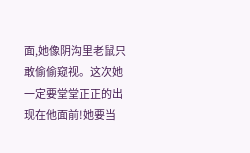面,她像阴沟里老鼠只敢偷偷窥视。这次她一定要堂堂正正的出现在他面前!她要当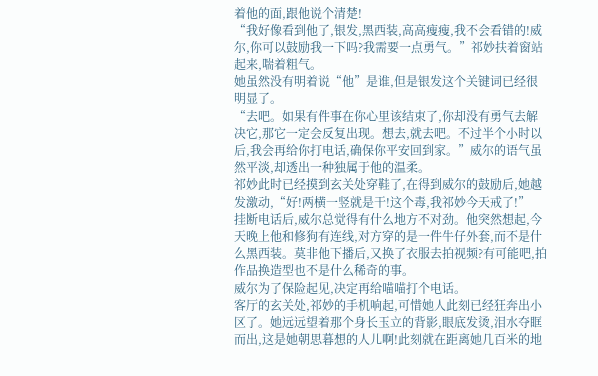着他的面,跟他说个清楚!
“我好像看到他了,银发,黑西装,高高瘦瘦,我不会看错的!威尔,你可以鼓励我一下吗?我需要一点勇气。”祁妙扶着窗站起来,喘着粗气。
她虽然没有明着说“他”是谁,但是银发这个关键词已经很明显了。
“去吧。如果有件事在你心里该结束了,你却没有勇气去解决它,那它一定会反复出现。想去,就去吧。不过半个小时以后,我会再给你打电话,确保你平安回到家。”威尔的语气虽然平淡,却透出一种独属于他的温柔。
祁妙此时已经摸到玄关处穿鞋了,在得到威尔的鼓励后,她越发激动,“好!两横一竖就是干!这个毒,我祁妙今天戒了!”
挂断电话后,威尔总觉得有什么地方不对劲。他突然想起,今天晚上他和修狗有连线,对方穿的是一件牛仔外套,而不是什么黑西装。莫非他下播后,又换了衣服去拍视频?有可能吧,拍作品换造型也不是什么稀奇的事。
威尔为了保险起见,决定再给喵喵打个电话。
客厅的玄关处,祁妙的手机响起,可惜她人此刻已经狂奔出小区了。她远远望着那个身长玉立的背影,眼底发烫,泪水夺眶而出,这是她朝思暮想的人儿啊!此刻就在距离她几百米的地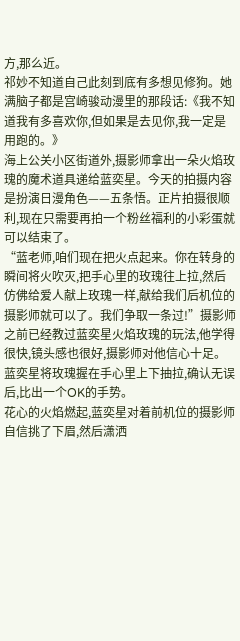方,那么近。
祁妙不知道自己此刻到底有多想见修狗。她满脑子都是宫崎骏动漫里的那段话:《我不知道我有多喜欢你,但如果是去见你,我一定是用跑的。》
海上公关小区街道外,摄影师拿出一朵火焰玫瑰的魔术道具递给蓝奕星。今天的拍摄内容是扮演日漫角色——五条悟。正片拍摄很顺利,现在只需要再拍一个粉丝福利的小彩蛋就可以结束了。
“蓝老师,咱们现在把火点起来。你在转身的瞬间将火吹灭,把手心里的玫瑰往上拉,然后仿佛给爱人献上玫瑰一样,献给我们后机位的摄影师就可以了。我们争取一条过!”摄影师之前已经教过蓝奕星火焰玫瑰的玩法,他学得很快,镜头感也很好,摄影师对他信心十足。
蓝奕星将玫瑰握在手心里上下抽拉,确认无误后,比出一个OK的手势。
花心的火焰燃起,蓝奕星对着前机位的摄影师自信挑了下眉,然后潇洒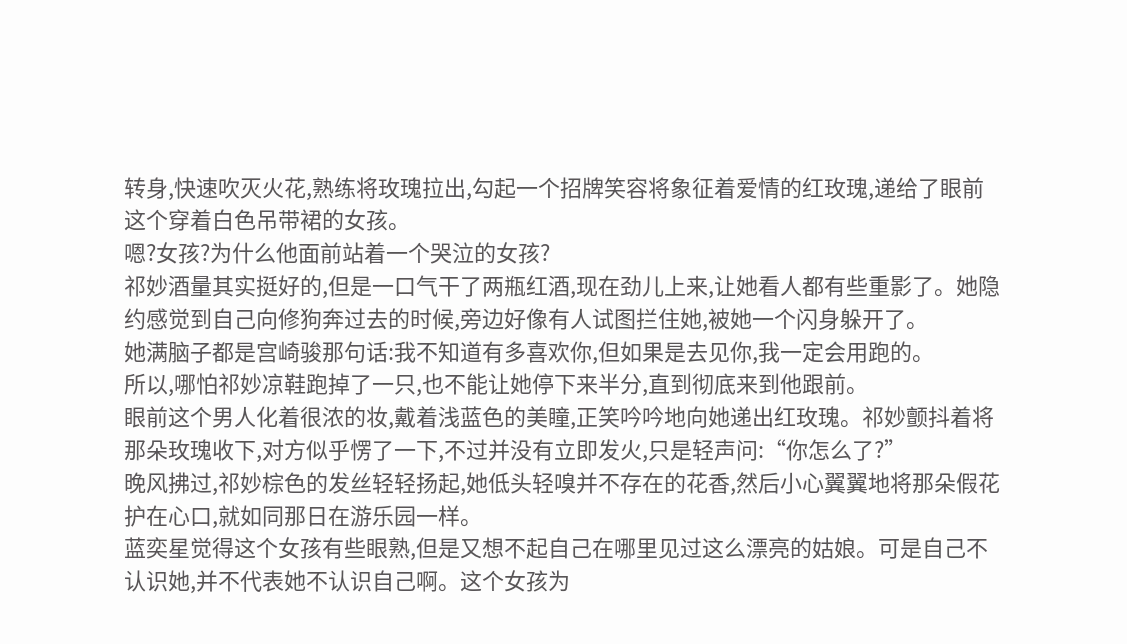转身,快速吹灭火花,熟练将玫瑰拉出,勾起一个招牌笑容将象征着爱情的红玫瑰,递给了眼前这个穿着白色吊带裙的女孩。
嗯?女孩?为什么他面前站着一个哭泣的女孩?
祁妙酒量其实挺好的,但是一口气干了两瓶红酒,现在劲儿上来,让她看人都有些重影了。她隐约感觉到自己向修狗奔过去的时候,旁边好像有人试图拦住她,被她一个闪身躲开了。
她满脑子都是宫崎骏那句话:我不知道有多喜欢你,但如果是去见你,我一定会用跑的。
所以,哪怕祁妙凉鞋跑掉了一只,也不能让她停下来半分,直到彻底来到他跟前。
眼前这个男人化着很浓的妆,戴着浅蓝色的美瞳,正笑吟吟地向她递出红玫瑰。祁妙颤抖着将那朵玫瑰收下,对方似乎愣了一下,不过并没有立即发火,只是轻声问:“你怎么了?”
晚风拂过,祁妙棕色的发丝轻轻扬起,她低头轻嗅并不存在的花香,然后小心翼翼地将那朵假花护在心口,就如同那日在游乐园一样。
蓝奕星觉得这个女孩有些眼熟,但是又想不起自己在哪里见过这么漂亮的姑娘。可是自己不认识她,并不代表她不认识自己啊。这个女孩为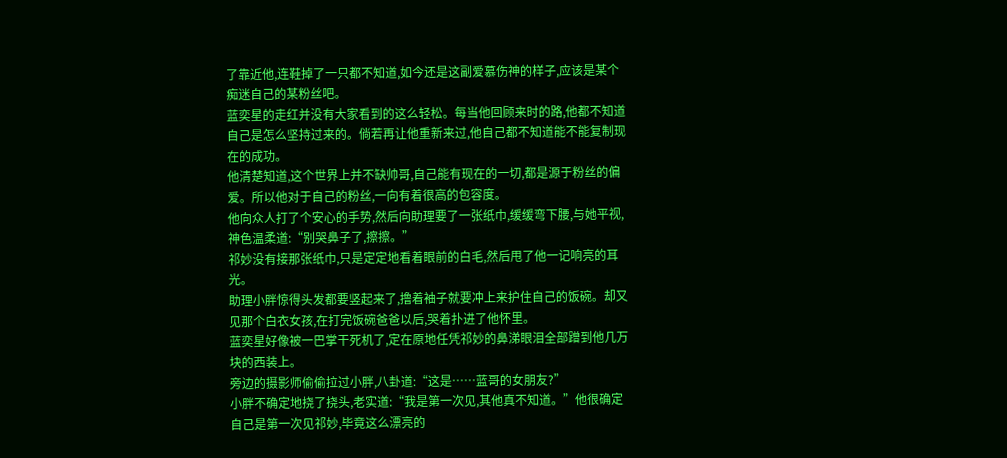了靠近他,连鞋掉了一只都不知道,如今还是这副爱慕伤神的样子,应该是某个痴迷自己的某粉丝吧。
蓝奕星的走红并没有大家看到的这么轻松。每当他回顾来时的路,他都不知道自己是怎么坚持过来的。倘若再让他重新来过,他自己都不知道能不能复制现在的成功。
他清楚知道,这个世界上并不缺帅哥,自己能有现在的一切,都是源于粉丝的偏爱。所以他对于自己的粉丝,一向有着很高的包容度。
他向众人打了个安心的手势,然后向助理要了一张纸巾,缓缓弯下腰,与她平视,神色温柔道:“别哭鼻子了,擦擦。”
祁妙没有接那张纸巾,只是定定地看着眼前的白毛,然后甩了他一记响亮的耳光。
助理小胖惊得头发都要竖起来了,撸着袖子就要冲上来护住自己的饭碗。却又见那个白衣女孩,在打完饭碗爸爸以后,哭着扑进了他怀里。
蓝奕星好像被一巴掌干死机了,定在原地任凭祁妙的鼻涕眼泪全部蹭到他几万块的西装上。
旁边的摄影师偷偷拉过小胖,八卦道:“这是……蓝哥的女朋友?”
小胖不确定地挠了挠头,老实道:“我是第一次见,其他真不知道。”他很确定自己是第一次见祁妙,毕竟这么漂亮的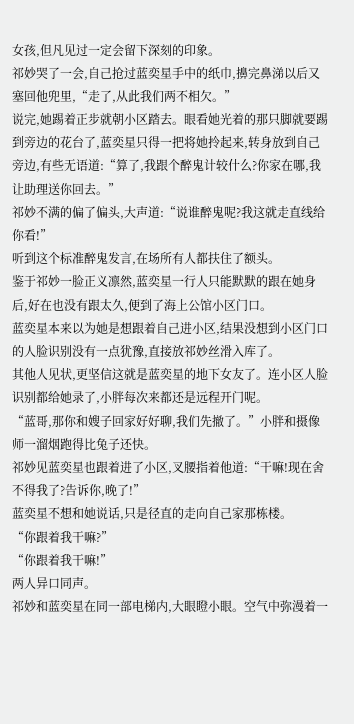女孩,但凡见过一定会留下深刻的印象。
祁妙哭了一会,自己抢过蓝奕星手中的纸巾,擤完鼻涕以后又塞回他兜里,“走了,从此我们两不相欠。”
说完,她踢着正步就朝小区踏去。眼看她光着的那只脚就要踢到旁边的花台了,蓝奕星只得一把将她拎起来,转身放到自己旁边,有些无语道:“算了,我跟个醉鬼计较什么?你家在哪,我让助理送你回去。”
祁妙不满的偏了偏头,大声道:“说谁醉鬼呢?我这就走直线给你看!”
听到这个标准醉鬼发言,在场所有人都扶住了额头。
鉴于祁妙一脸正义凛然,蓝奕星一行人只能默默的跟在她身后,好在也没有跟太久,便到了海上公馆小区门口。
蓝奕星本来以为她是想跟着自己进小区,结果没想到小区门口的人脸识别没有一点犹豫,直接放祁妙丝滑入库了。
其他人见状,更坚信这就是蓝奕星的地下女友了。连小区人脸识别都给她录了,小胖每次来都还是远程开门呢。
“蓝哥,那你和嫂子回家好好聊,我们先撤了。”小胖和摄像师一溜烟跑得比兔子还快。
祁妙见蓝奕星也跟着进了小区,叉腰指着他道:“干嘛!现在舍不得我了?告诉你,晚了!”
蓝奕星不想和她说话,只是径直的走向自己家那栋楼。
“你跟着我干嘛?”
“你跟着我干嘛!”
两人异口同声。
祁妙和蓝奕星在同一部电梯内,大眼瞪小眼。空气中弥漫着一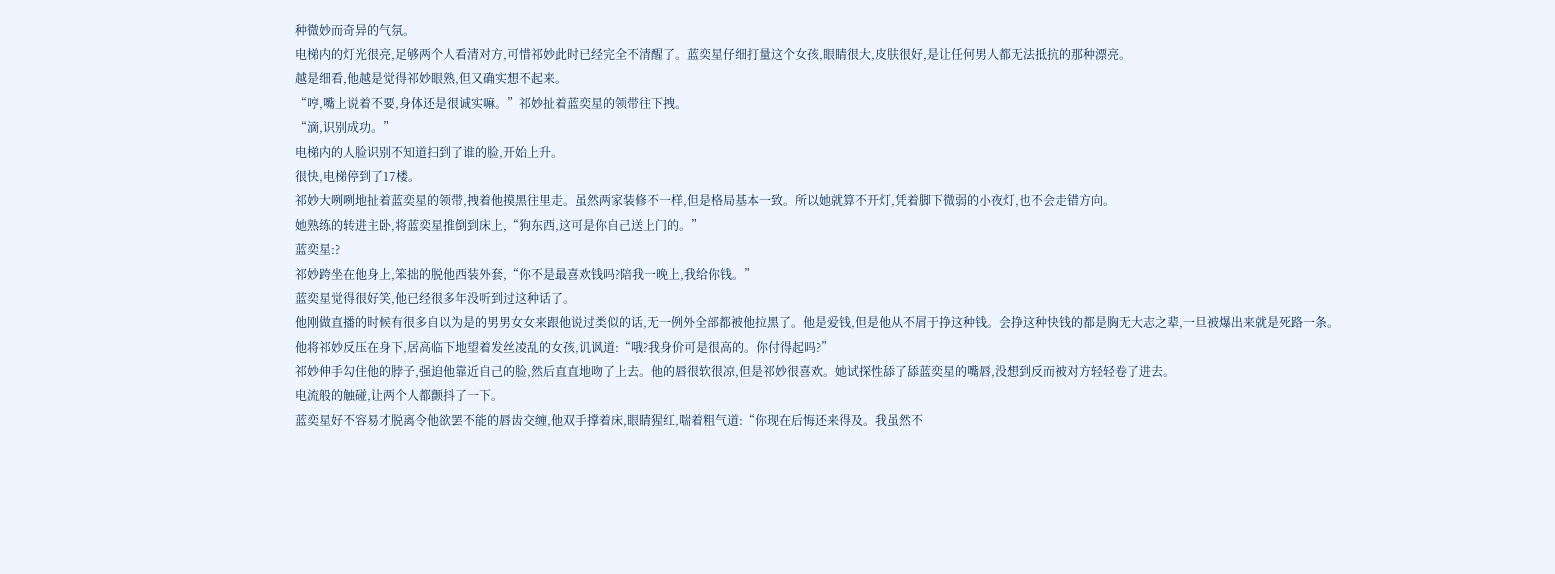种微妙而奇异的气氛。
电梯内的灯光很亮,足够两个人看清对方,可惜祁妙此时已经完全不清醒了。蓝奕星仔细打量这个女孩,眼睛很大,皮肤很好,是让任何男人都无法抵抗的那种漂亮。
越是细看,他越是觉得祁妙眼熟,但又确实想不起来。
“哼,嘴上说着不要,身体还是很诚实嘛。”祁妙扯着蓝奕星的领带往下拽。
“滴,识别成功。”
电梯内的人脸识别不知道扫到了谁的脸,开始上升。
很快,电梯停到了17楼。
祁妙大咧咧地扯着蓝奕星的领带,拽着他摸黑往里走。虽然两家装修不一样,但是格局基本一致。所以她就算不开灯,凭着脚下微弱的小夜灯,也不会走错方向。
她熟练的转进主卧,将蓝奕星推倒到床上,“狗东西,这可是你自己送上门的。”
蓝奕星:?
祁妙跨坐在他身上,笨拙的脱他西装外套,“你不是最喜欢钱吗?陪我一晚上,我给你钱。”
蓝奕星觉得很好笑,他已经很多年没听到过这种话了。
他刚做直播的时候有很多自以为是的男男女女来跟他说过类似的话,无一例外全部都被他拉黑了。他是爱钱,但是他从不屑于挣这种钱。会挣这种快钱的都是胸无大志之辈,一旦被爆出来就是死路一条。
他将祁妙反压在身下,居高临下地望着发丝凌乱的女孩,讥讽道:“哦?我身价可是很高的。你付得起吗?”
祁妙伸手勾住他的脖子,强迫他靠近自己的脸,然后直直地吻了上去。他的唇很软很凉,但是祁妙很喜欢。她试探性舔了舔蓝奕星的嘴唇,没想到反而被对方轻轻卷了进去。
电流般的触碰,让两个人都颤抖了一下。
蓝奕星好不容易才脱离令他欲罢不能的唇齿交缠,他双手撑着床,眼睛猩红,喘着粗气道:“你现在后悔还来得及。我虽然不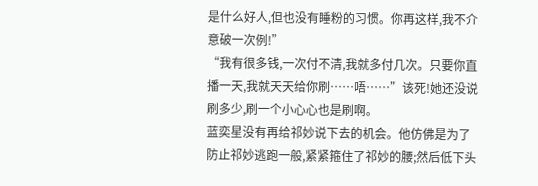是什么好人,但也没有睡粉的习惯。你再这样,我不介意破一次例!”
“我有很多钱,一次付不清,我就多付几次。只要你直播一天,我就天天给你刷……唔……”该死!她还没说刷多少,刷一个小心心也是刷啊。
蓝奕星没有再给祁妙说下去的机会。他仿佛是为了防止祁妙逃跑一般,紧紧箍住了祁妙的腰;然后低下头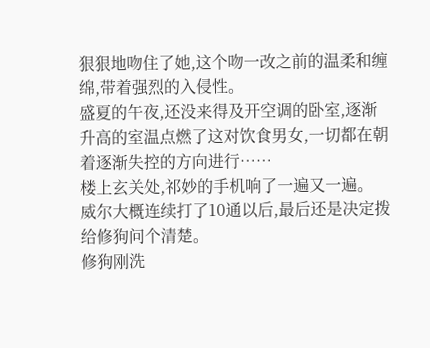狠狠地吻住了她,这个吻一改之前的温柔和缠绵,带着强烈的入侵性。
盛夏的午夜,还没来得及开空调的卧室,逐渐升高的室温点燃了这对饮食男女,一切都在朝着逐渐失控的方向进行……
楼上玄关处,祁妙的手机响了一遍又一遍。
威尔大概连续打了10通以后,最后还是决定拨给修狗问个清楚。
修狗刚洗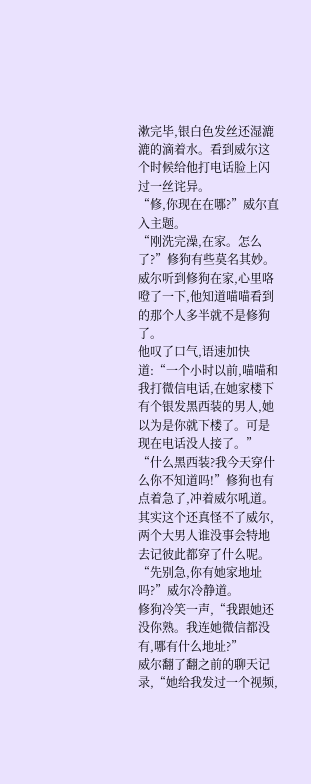漱完毕,银白色发丝还湿漉漉的滴着水。看到威尔这个时候给他打电话脸上闪过一丝诧异。
“修,你现在在哪?”威尔直入主题。
“刚洗完澡,在家。怎么了?”修狗有些莫名其妙。
威尔听到修狗在家,心里咯噔了一下,他知道喵喵看到的那个人多半就不是修狗了。
他叹了口气,语速加快道:“一个小时以前,喵喵和我打微信电话,在她家楼下有个银发黑西装的男人,她以为是你就下楼了。可是现在电话没人接了。”
“什么黑西装?我今天穿什么你不知道吗!”修狗也有点着急了,冲着威尔吼道。
其实这个还真怪不了威尔,两个大男人谁没事会特地去记彼此都穿了什么呢。
“先别急,你有她家地址吗?”威尔冷静道。
修狗冷笑一声,“我跟她还没你熟。我连她微信都没有,哪有什么地址?”
威尔翻了翻之前的聊天记录,“她给我发过一个视频,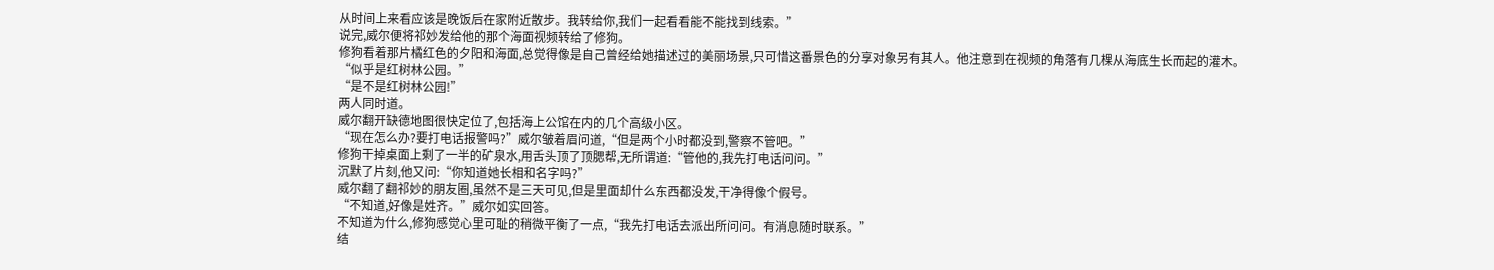从时间上来看应该是晚饭后在家附近散步。我转给你,我们一起看看能不能找到线索。”
说完,威尔便将祁妙发给他的那个海面视频转给了修狗。
修狗看着那片橘红色的夕阳和海面,总觉得像是自己曾经给她描述过的美丽场景,只可惜这番景色的分享对象另有其人。他注意到在视频的角落有几棵从海底生长而起的灌木。
“似乎是红树林公园。”
“是不是红树林公园!”
两人同时道。
威尔翻开缺德地图很快定位了,包括海上公馆在内的几个高级小区。
“现在怎么办?要打电话报警吗?”威尔皱着眉问道,“但是两个小时都没到,警察不管吧。”
修狗干掉桌面上剩了一半的矿泉水,用舌头顶了顶腮帮,无所谓道:“管他的,我先打电话问问。”
沉默了片刻,他又问:“你知道她长相和名字吗?”
威尔翻了翻祁妙的朋友圈,虽然不是三天可见,但是里面却什么东西都没发,干净得像个假号。
“不知道,好像是姓齐。”威尔如实回答。
不知道为什么,修狗感觉心里可耻的稍微平衡了一点,“我先打电话去派出所问问。有消息随时联系。”
结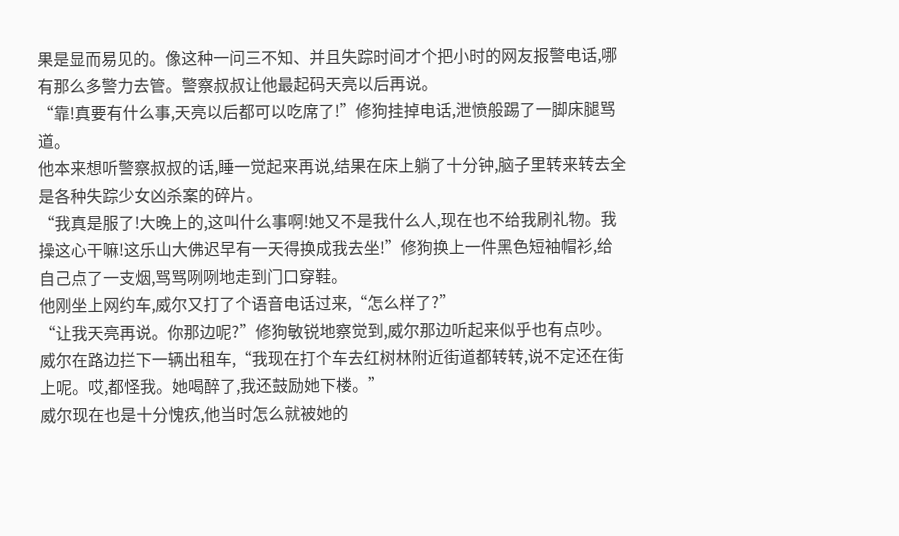果是显而易见的。像这种一问三不知、并且失踪时间才个把小时的网友报警电话,哪有那么多警力去管。警察叔叔让他最起码天亮以后再说。
“靠!真要有什么事,天亮以后都可以吃席了!”修狗挂掉电话,泄愤般踢了一脚床腿骂道。
他本来想听警察叔叔的话,睡一觉起来再说,结果在床上躺了十分钟,脑子里转来转去全是各种失踪少女凶杀案的碎片。
“我真是服了!大晚上的,这叫什么事啊!她又不是我什么人,现在也不给我刷礼物。我操这心干嘛!这乐山大佛迟早有一天得换成我去坐!”修狗换上一件黑色短袖帽衫,给自己点了一支烟,骂骂咧咧地走到门口穿鞋。
他刚坐上网约车,威尔又打了个语音电话过来,“怎么样了?”
“让我天亮再说。你那边呢?”修狗敏锐地察觉到,威尔那边听起来似乎也有点吵。
威尔在路边拦下一辆出租车,“我现在打个车去红树林附近街道都转转,说不定还在街上呢。哎,都怪我。她喝醉了,我还鼓励她下楼。”
威尔现在也是十分愧疚,他当时怎么就被她的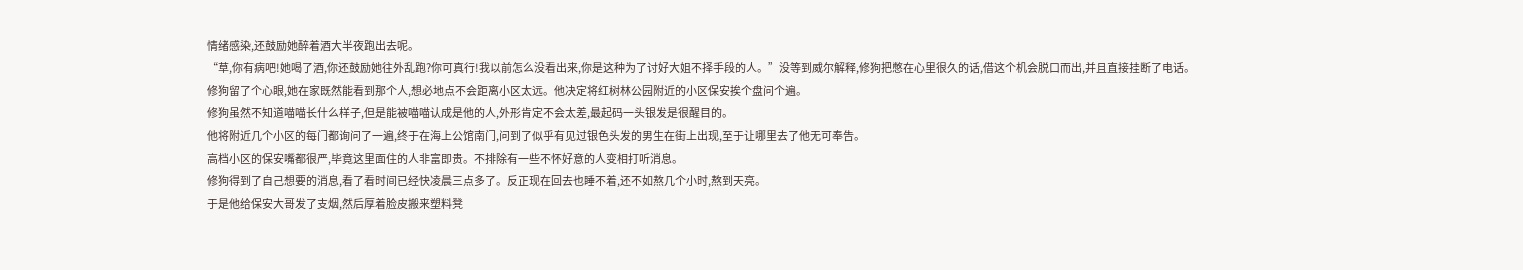情绪感染,还鼓励她醉着酒大半夜跑出去呢。
“草,你有病吧!她喝了酒,你还鼓励她往外乱跑?你可真行!我以前怎么没看出来,你是这种为了讨好大姐不择手段的人。”没等到威尔解释,修狗把憋在心里很久的话,借这个机会脱口而出,并且直接挂断了电话。
修狗留了个心眼,她在家既然能看到那个人,想必地点不会距离小区太远。他决定将红树林公园附近的小区保安挨个盘问个遍。
修狗虽然不知道喵喵长什么样子,但是能被喵喵认成是他的人,外形肯定不会太差,最起码一头银发是很醒目的。
他将附近几个小区的每门都询问了一遍,终于在海上公馆南门,问到了似乎有见过银色头发的男生在街上出现,至于让哪里去了他无可奉告。
高档小区的保安嘴都很严,毕竟这里面住的人非富即贵。不排除有一些不怀好意的人变相打听消息。
修狗得到了自己想要的消息,看了看时间已经快凌晨三点多了。反正现在回去也睡不着,还不如熬几个小时,熬到天亮。
于是他给保安大哥发了支烟,然后厚着脸皮搬来塑料凳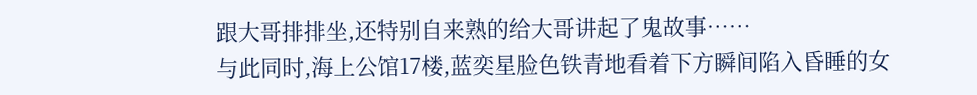跟大哥排排坐,还特别自来熟的给大哥讲起了鬼故事……
与此同时,海上公馆17楼,蓝奕星脸色铁青地看着下方瞬间陷入昏睡的女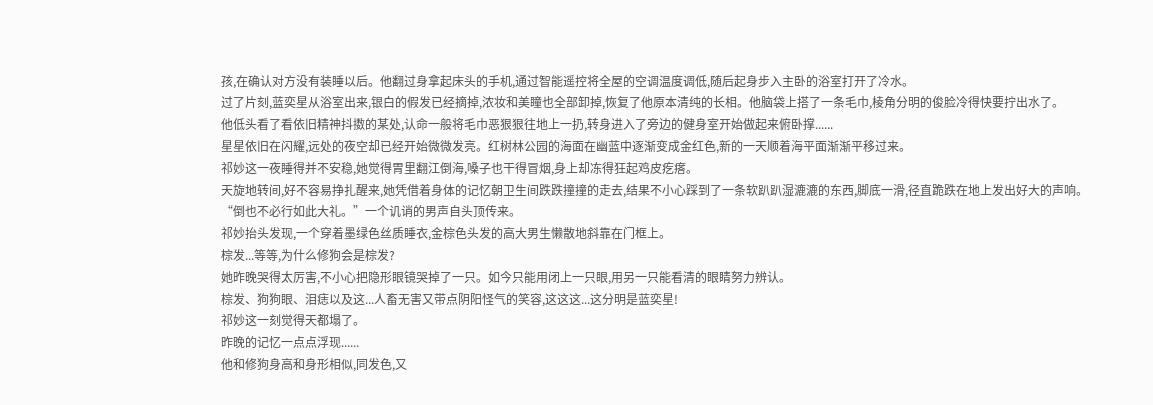孩,在确认对方没有装睡以后。他翻过身拿起床头的手机,通过智能遥控将全屋的空调温度调低,随后起身步入主卧的浴室打开了冷水。
过了片刻,蓝奕星从浴室出来,银白的假发已经摘掉,浓妆和美瞳也全部卸掉,恢复了他原本清纯的长相。他脑袋上搭了一条毛巾,棱角分明的俊脸冷得快要拧出水了。
他低头看了看依旧精神抖擞的某处,认命一般将毛巾恶狠狠往地上一扔,转身进入了旁边的健身室开始做起来俯卧撑......
星星依旧在闪耀,远处的夜空却已经开始微微发亮。红树林公园的海面在幽蓝中逐渐变成金红色,新的一天顺着海平面渐渐平移过来。
祁妙这一夜睡得并不安稳,她觉得胃里翻江倒海,嗓子也干得冒烟,身上却冻得狂起鸡皮疙瘩。
天旋地转间,好不容易挣扎醒来,她凭借着身体的记忆朝卫生间跌跌撞撞的走去,结果不小心踩到了一条软趴趴湿漉漉的东西,脚底一滑,径直跪跌在地上发出好大的声响。
“倒也不必行如此大礼。”一个讥诮的男声自头顶传来。
祁妙抬头发现,一个穿着墨绿色丝质睡衣,金棕色头发的高大男生懒散地斜靠在门框上。
棕发...等等,为什么修狗会是棕发?
她昨晚哭得太厉害,不小心把隐形眼镜哭掉了一只。如今只能用闭上一只眼,用另一只能看清的眼睛努力辨认。
棕发、狗狗眼、泪痣以及这...人畜无害又带点阴阳怪气的笑容,这这这...这分明是蓝奕星!
祁妙这一刻觉得天都塌了。
昨晚的记忆一点点浮现......
他和修狗身高和身形相似,同发色,又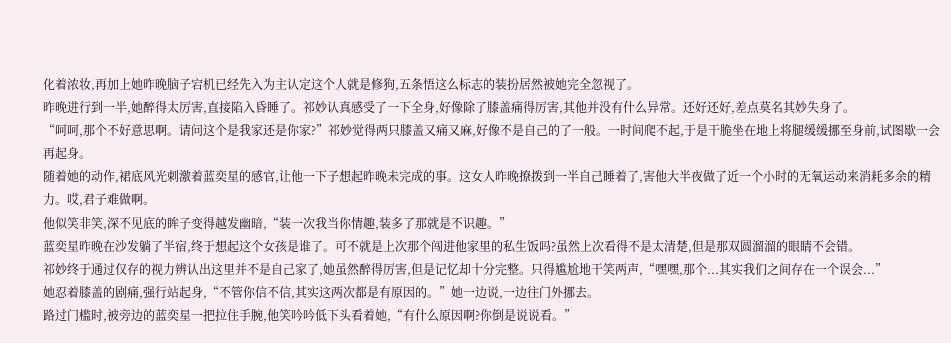化着浓妆,再加上她昨晚脑子宕机已经先入为主认定这个人就是修狗,五条悟这么标志的装扮居然被她完全忽视了。
昨晚进行到一半,她醉得太厉害,直接陷入昏睡了。祁妙认真感受了一下全身,好像除了膝盖痛得厉害,其他并没有什么异常。还好还好,差点莫名其妙失身了。
“呵呵,那个不好意思啊。请问这个是我家还是你家?”祁妙觉得两只膝盖又痛又麻,好像不是自己的了一般。一时间爬不起,于是干脆坐在地上将腿缓缓挪至身前,试图歇一会再起身。
随着她的动作,裙底风光刺激着蓝奕星的感官,让他一下子想起昨晚未完成的事。这女人昨晚撩拨到一半自己睡着了,害他大半夜做了近一个小时的无氧运动来消耗多余的精力。哎,君子难做啊。
他似笑非笑,深不见底的眸子变得越发幽暗,“装一次我当你情趣,装多了那就是不识趣。”
蓝奕星昨晚在沙发躺了半宿,终于想起这个女孩是谁了。可不就是上次那个闯进他家里的私生饭吗?虽然上次看得不是太清楚,但是那双圆溜溜的眼睛不会错。
祁妙终于通过仅存的视力辨认出这里并不是自己家了,她虽然醉得厉害,但是记忆却十分完整。只得尴尬地干笑两声,“嘿嘿,那个...其实我们之间存在一个误会...”
她忍着膝盖的剧痛,强行站起身,“不管你信不信,其实这两次都是有原因的。”她一边说,一边往门外挪去。
路过门槛时,被旁边的蓝奕星一把拉住手腕,他笑吟吟低下头看着她,“有什么原因啊?你倒是说说看。”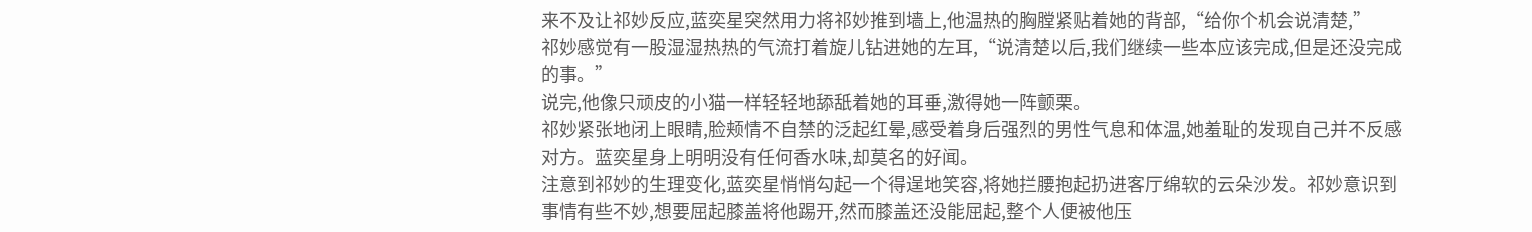来不及让祁妙反应,蓝奕星突然用力将祁妙推到墙上,他温热的胸膛紧贴着她的背部,“给你个机会说清楚,”
祁妙感觉有一股湿湿热热的气流打着旋儿钻进她的左耳,“说清楚以后,我们继续一些本应该完成,但是还没完成的事。”
说完,他像只顽皮的小猫一样轻轻地舔舐着她的耳垂,激得她一阵颤栗。
祁妙紧张地闭上眼睛,脸颊情不自禁的泛起红晕,感受着身后强烈的男性气息和体温,她羞耻的发现自己并不反感对方。蓝奕星身上明明没有任何香水味,却莫名的好闻。
注意到祁妙的生理变化,蓝奕星悄悄勾起一个得逞地笑容,将她拦腰抱起扔进客厅绵软的云朵沙发。祁妙意识到事情有些不妙,想要屈起膝盖将他踢开,然而膝盖还没能屈起,整个人便被他压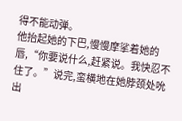得不能动弹。
他抬起她的下巴,慢慢摩挲着她的唇,“你要说什么,赶紧说。我快忍不住了。”说完,蛮横地在她脖颈处吮出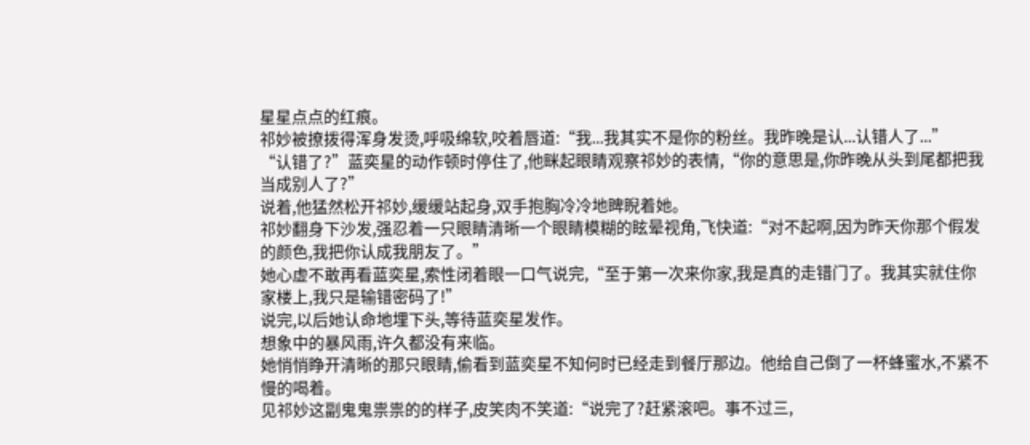星星点点的红痕。
祁妙被撩拨得浑身发烫,呼吸绵软,咬着唇道:“我...我其实不是你的粉丝。我昨晚是认...认错人了...”
“认错了?”蓝奕星的动作顿时停住了,他眯起眼睛观察祁妙的表情,“你的意思是,你昨晚从头到尾都把我当成别人了?”
说着,他猛然松开祁妙,缓缓站起身,双手抱胸冷冷地睥睨着她。
祁妙翻身下沙发,强忍着一只眼睛清晰一个眼睛模糊的眩晕视角,飞快道:“对不起啊,因为昨天你那个假发的颜色,我把你认成我朋友了。”
她心虚不敢再看蓝奕星,索性闭着眼一口气说完,“至于第一次来你家,我是真的走错门了。我其实就住你家楼上,我只是输错密码了!”
说完,以后她认命地埋下头,等待蓝奕星发作。
想象中的暴风雨,许久都没有来临。
她悄悄睁开清晰的那只眼睛,偷看到蓝奕星不知何时已经走到餐厅那边。他给自己倒了一杯蜂蜜水,不紧不慢的喝着。
见祁妙这副鬼鬼祟祟的的样子,皮笑肉不笑道:“说完了?赶紧滚吧。事不过三,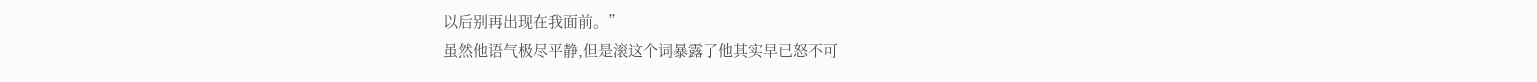以后别再出现在我面前。”
虽然他语气极尽平静,但是滚这个词暴露了他其实早已怒不可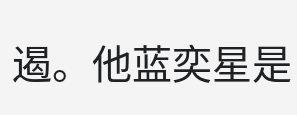遏。他蓝奕星是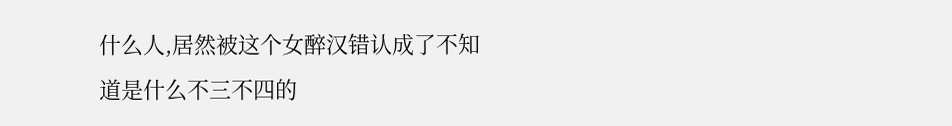什么人,居然被这个女醉汉错认成了不知道是什么不三不四的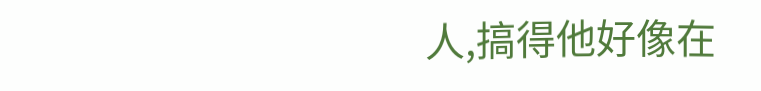人,搞得他好像在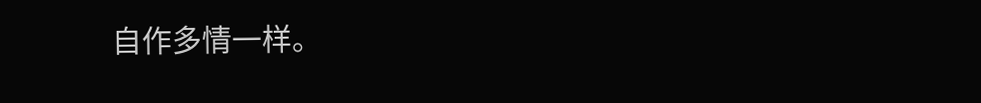自作多情一样。